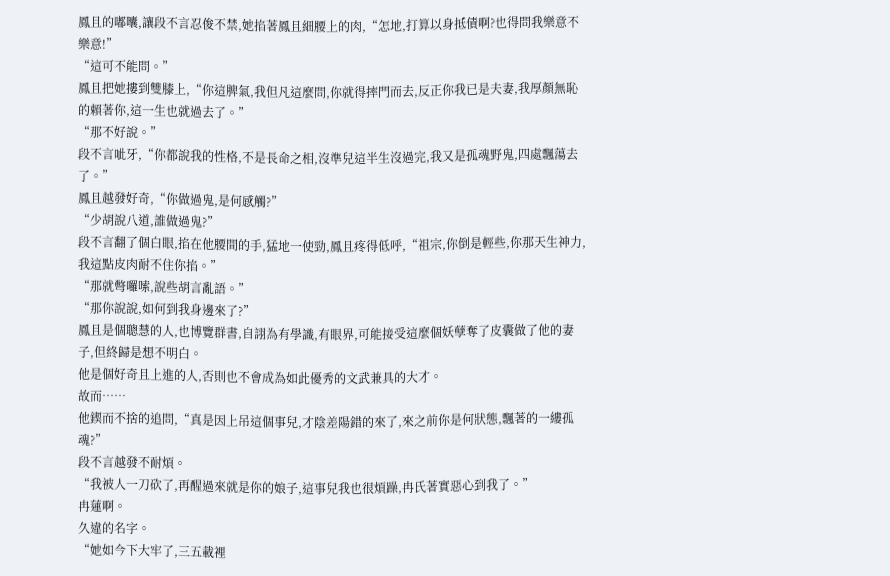鳳且的嘟囔,讓段不言忍俊不禁,她掐著鳳且細腰上的肉,“怎地,打算以身抵債啊?也得問我樂意不樂意!”
“這可不能問。”
鳳且把她摟到雙膝上,“你這脾氣,我但凡這麼問,你就得摔門而去,反正你我已是夫妻,我厚顏無恥的賴著你,這一生也就過去了。”
“那不好說。”
段不言呲牙,“你都說我的性格,不是長命之相,沒準兒這半生沒過完,我又是孤魂野鬼,四處飄蕩去了。”
鳳且越發好奇,“你做過鬼,是何感觸?”
“少胡說八道,誰做過鬼?”
段不言翻了個白眼,掐在他腰間的手,猛地一使勁,鳳且疼得低呼,“祖宗,你倒是輕些,你那天生神力,我這點皮肉耐不住你掐。”
“那就彆囉嗦,說些胡言亂語。”
“那你說說,如何到我身邊來了?”
鳳且是個聰慧的人,也博覽群書,自詡為有學識,有眼界,可能接受這麼個妖孽奪了皮囊做了他的妻子,但終歸是想不明白。
他是個好奇且上進的人,否則也不會成為如此優秀的文武兼具的大才。
故而……
他鍥而不捨的追問,“真是因上吊這個事兒,才陰差陽錯的來了,來之前你是何狀態,飄著的一縷孤魂?”
段不言越發不耐煩。
“我被人一刀砍了,再醒過來就是你的娘子,這事兒我也很煩躁,冉氏著實惡心到我了。”
冉蓮啊。
久違的名字。
“她如今下大牢了,三五載裡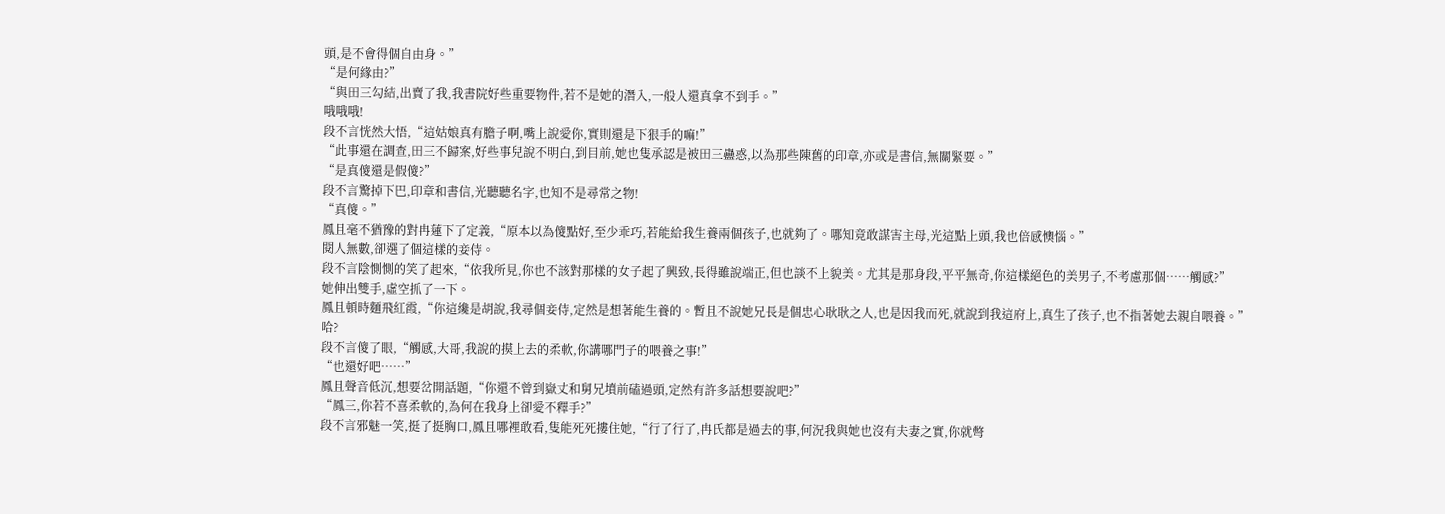頭,是不會得個自由身。”
“是何緣由?”
“與田三勾結,出賣了我,我書院好些重要物件,若不是她的潛入,一般人還真拿不到手。”
哦哦哦!
段不言恍然大悟,“這姑娘真有膽子啊,嘴上說愛你,實則還是下狠手的嘛!”
“此事還在調查,田三不歸案,好些事兒說不明白,到目前,她也隻承認是被田三蠱惑,以為那些陳舊的印章,亦或是書信,無關緊要。”
“是真傻還是假傻?”
段不言驚掉下巴,印章和書信,光聽聽名字,也知不是尋常之物!
“真傻。”
鳳且毫不猶豫的對冉蓮下了定義,“原本以為傻點好,至少乖巧,若能給我生養兩個孩子,也就夠了。哪知竟敢謀害主母,光這點上頭,我也倍感懊惱。”
閱人無數,卻選了個這樣的妾侍。
段不言陰惻惻的笑了起來,“依我所見,你也不該對那樣的女子起了興致,長得雖說端正,但也談不上貌美。尤其是那身段,平平無奇,你這樣絕色的美男子,不考慮那個……觸感?”
她伸出雙手,虛空抓了一下。
鳳且頓時麵飛紅霞,“你這纔是胡說,我尋個妾侍,定然是想著能生養的。暫且不說她兄長是個忠心耿耿之人,也是因我而死,就說到我這府上,真生了孩子,也不指著她去親自喂養。”
哈?
段不言傻了眼,“觸感,大哥,我說的摸上去的柔軟,你講哪門子的喂養之事!”
“也還好吧……”
鳳且聲音低沉,想要岔開話題,“你還不曾到嶽丈和舅兄墳前磕過頭,定然有許多話想要說吧?”
“鳳三,你若不喜柔軟的,為何在我身上卻愛不釋手?”
段不言邪魅一笑,挺了挺胸口,鳳且哪裡敢看,隻能死死摟住她,“行了行了,冉氏都是過去的事,何況我與她也沒有夫妻之實,你就彆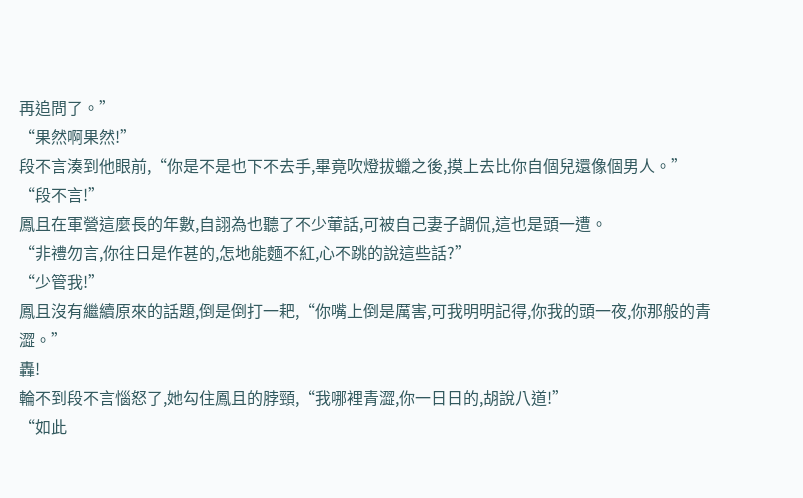再追問了。”
“果然啊果然!”
段不言湊到他眼前,“你是不是也下不去手,畢竟吹燈拔蠟之後,摸上去比你自個兒還像個男人。”
“段不言!”
鳳且在軍營這麼長的年數,自詡為也聽了不少葷話,可被自己妻子調侃,這也是頭一遭。
“非禮勿言,你往日是作甚的,怎地能麵不紅,心不跳的說這些話?”
“少管我!”
鳳且沒有繼續原來的話題,倒是倒打一耙,“你嘴上倒是厲害,可我明明記得,你我的頭一夜,你那般的青澀。”
轟!
輪不到段不言惱怒了,她勾住鳳且的脖頸,“我哪裡青澀,你一日日的,胡說八道!”
“如此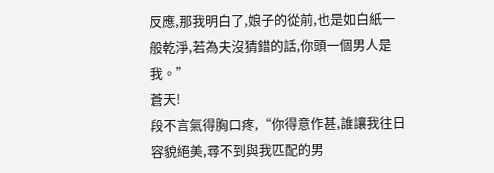反應,那我明白了,娘子的從前,也是如白紙一般乾淨,若為夫沒猜錯的話,你頭一個男人是我。”
蒼天!
段不言氣得胸口疼,“你得意作甚,誰讓我往日容貌絕美,尋不到與我匹配的男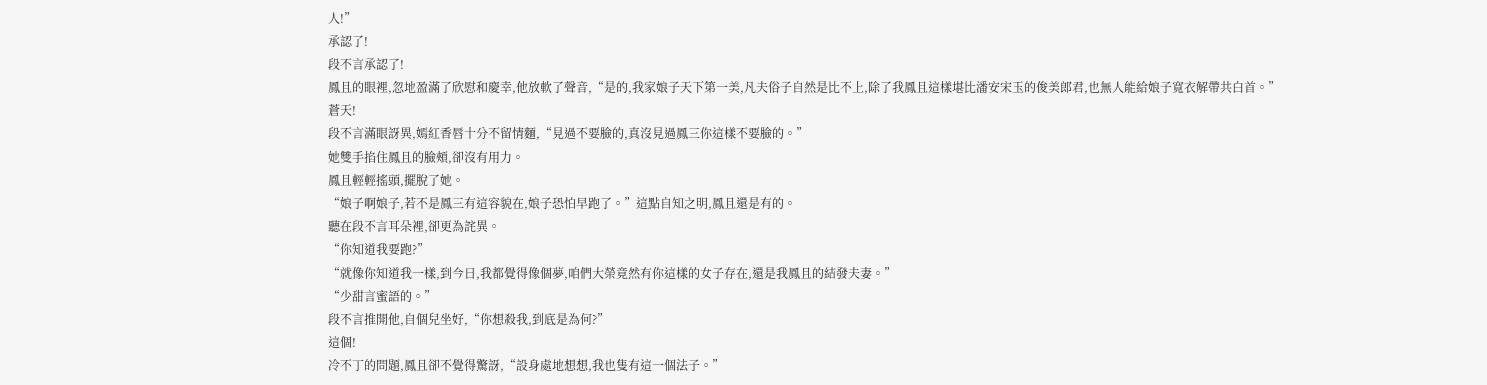人!”
承認了!
段不言承認了!
鳳且的眼裡,忽地盈滿了欣慰和慶幸,他放軟了聲音,“是的,我家娘子天下第一美,凡夫俗子自然是比不上,除了我鳳且這樣堪比潘安宋玉的俊美郎君,也無人能給娘子寬衣解帶共白首。”
蒼天!
段不言滿眼訝異,嫣紅香唇十分不留情麵,“見過不要臉的,真沒見過鳳三你這樣不要臉的。”
她雙手掐住鳳且的臉頰,卻沒有用力。
鳳且輕輕搖頭,擺脫了她。
“娘子啊娘子,若不是鳳三有這容貌在,娘子恐怕早跑了。”這點自知之明,鳳且還是有的。
聽在段不言耳朵裡,卻更為詫異。
“你知道我要跑?”
“就像你知道我一樣,到今日,我都覺得像個夢,咱們大榮竟然有你這樣的女子存在,還是我鳳且的結發夫妻。”
“少甜言蜜語的。”
段不言推開他,自個兒坐好,“你想殺我,到底是為何?”
這個!
冷不丁的問題,鳳且卻不覺得驚訝,“設身處地想想,我也隻有這一個法子。”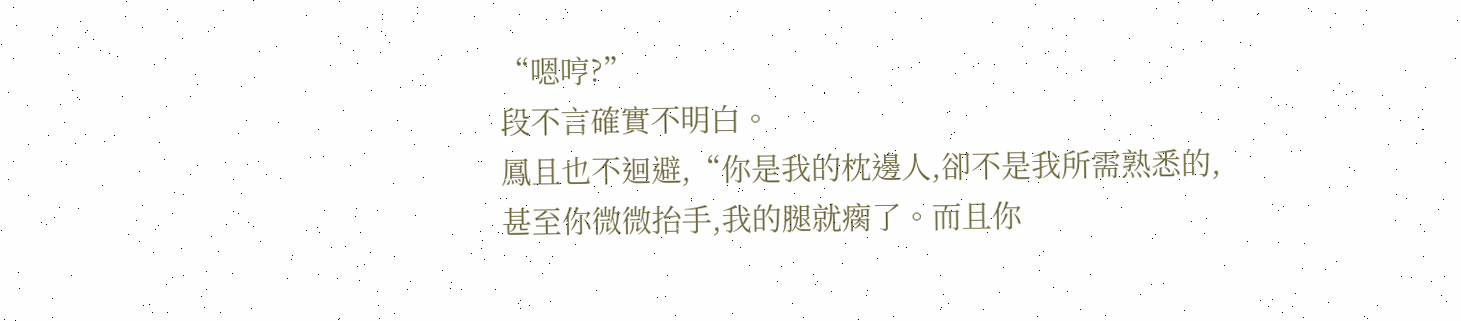“嗯哼?”
段不言確實不明白。
鳳且也不迴避,“你是我的枕邊人,卻不是我所需熟悉的,甚至你微微抬手,我的腿就瘸了。而且你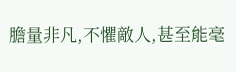膽量非凡,不懼敵人,甚至能毫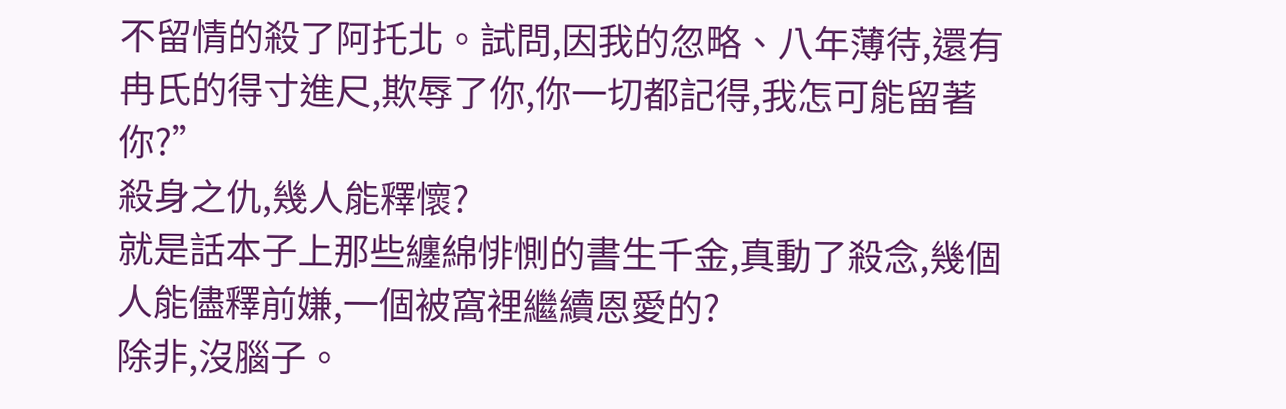不留情的殺了阿托北。試問,因我的忽略、八年薄待,還有冉氏的得寸進尺,欺辱了你,你一切都記得,我怎可能留著你?”
殺身之仇,幾人能釋懷?
就是話本子上那些纏綿悱惻的書生千金,真動了殺念,幾個人能儘釋前嫌,一個被窩裡繼續恩愛的?
除非,沒腦子。